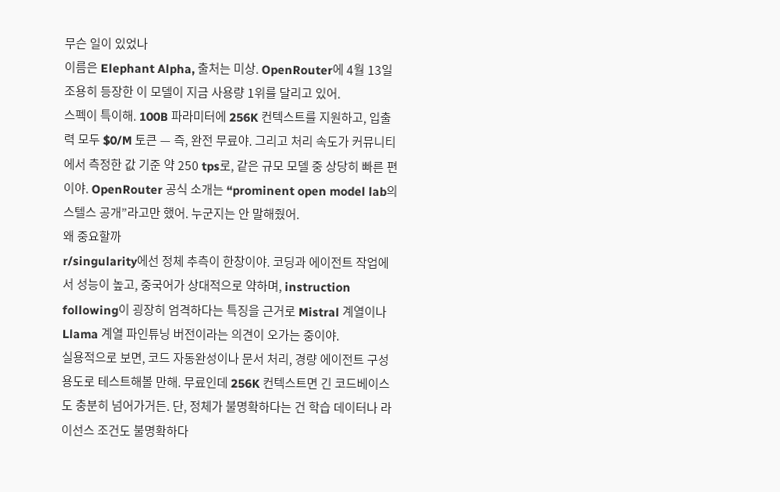무슨 일이 있었나
이름은 Elephant Alpha, 출처는 미상. OpenRouter에 4월 13일 조용히 등장한 이 모델이 지금 사용량 1위를 달리고 있어.
스펙이 특이해. 100B 파라미터에 256K 컨텍스트를 지원하고, 입출력 모두 $0/M 토큰 — 즉, 완전 무료야. 그리고 처리 속도가 커뮤니티에서 측정한 값 기준 약 250 tps로, 같은 규모 모델 중 상당히 빠른 편이야. OpenRouter 공식 소개는 “prominent open model lab의 스텔스 공개”라고만 했어. 누군지는 안 말해줬어.
왜 중요할까
r/singularity에선 정체 추측이 한창이야. 코딩과 에이전트 작업에서 성능이 높고, 중국어가 상대적으로 약하며, instruction following이 굉장히 엄격하다는 특징을 근거로 Mistral 계열이나 Llama 계열 파인튜닝 버전이라는 의견이 오가는 중이야.
실용적으로 보면, 코드 자동완성이나 문서 처리, 경량 에이전트 구성 용도로 테스트해볼 만해. 무료인데 256K 컨텍스트면 긴 코드베이스도 충분히 넘어가거든. 단, 정체가 불명확하다는 건 학습 데이터나 라이선스 조건도 불명확하다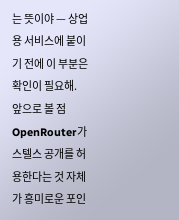는 뜻이야 — 상업용 서비스에 붙이기 전에 이 부분은 확인이 필요해.
앞으로 볼 점
OpenRouter가 스텔스 공개를 허용한다는 것 자체가 흥미로운 포인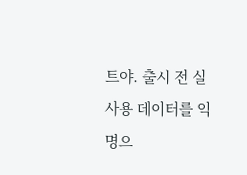트야. 출시 전 실사용 데이터를 익명으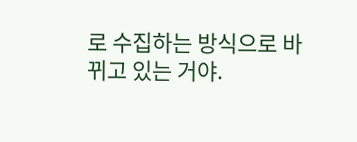로 수집하는 방식으로 바뀌고 있는 거야.